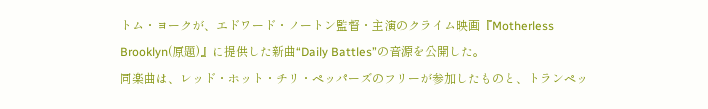トム・ヨークが、エドワード・ノートン監督・主演のクライム映画『Motherless Brooklyn(原題)』に提供した新曲“Daily Battles”の音源を公開した。
同楽曲は、レッド・ホット・チリ・ペッパーズのフリーが参加したものと、トランペッ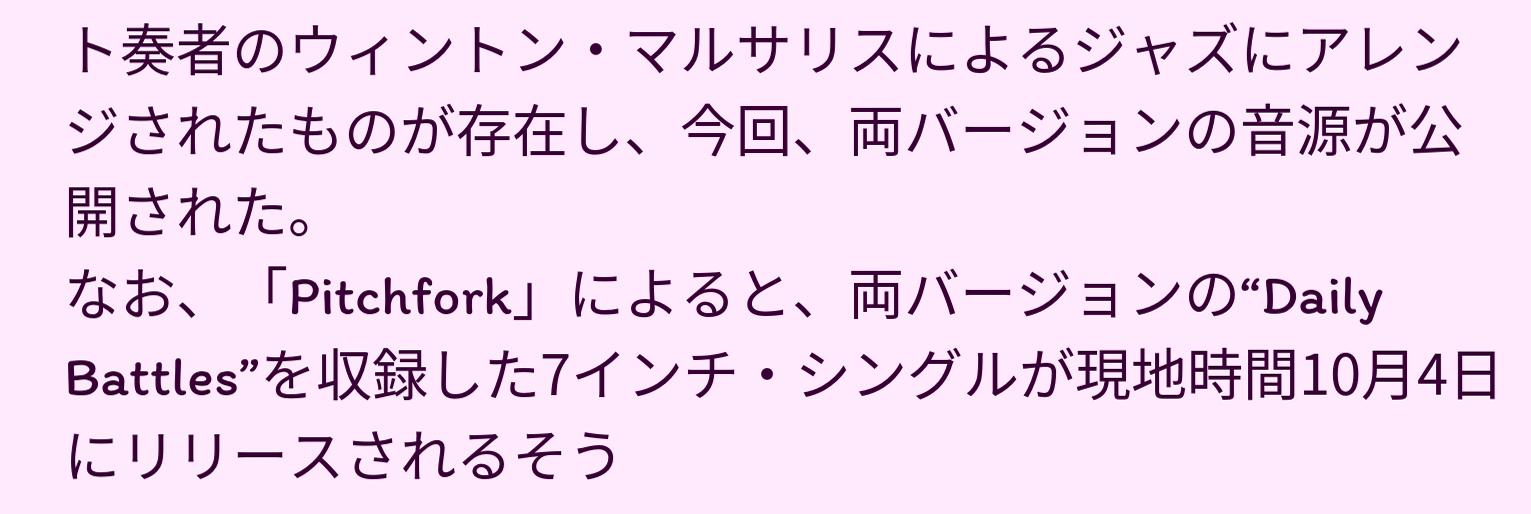ト奏者のウィントン・マルサリスによるジャズにアレンジされたものが存在し、今回、両バージョンの音源が公開された。
なお、「Pitchfork」によると、両バージョンの“Daily Battles”を収録した7インチ・シングルが現地時間10月4日にリリースされるそう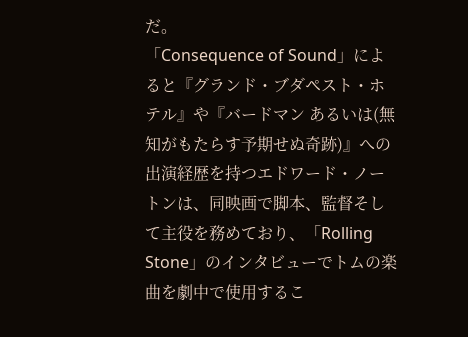だ。
「Consequence of Sound」によると『グランド・ブダペスト・ホテル』や『バードマン あるいは(無知がもたらす予期せぬ奇跡)』への出演経歴を持つエドワード・ノートンは、同映画で脚本、監督そして主役を務めており、「Rolling Stone」のインタビューでトムの楽曲を劇中で使用するこ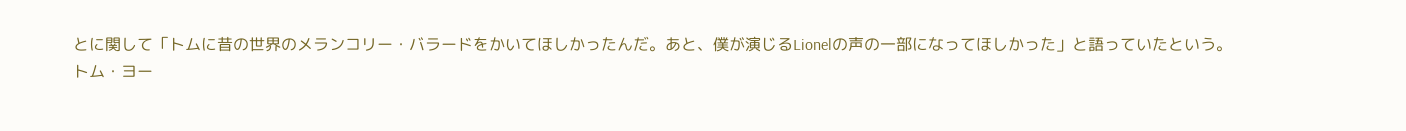とに関して「トムに昔の世界のメランコリー・バラードをかいてほしかったんだ。あと、僕が演じるLionelの声の一部になってほしかった」と語っていたという。
トム・ヨー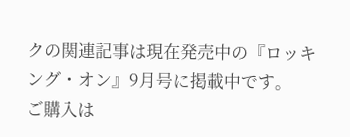クの関連記事は現在発売中の『ロッキング・オン』9月号に掲載中です。
ご購入は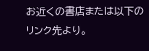お近くの書店または以下のリンク先より。